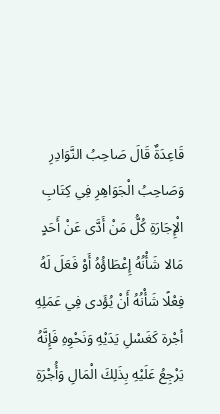قَاعِدَةٌ قَالَ صَاحِبُ النَّوَادِرِ وَصَاحِبُ الْجَوَاهِرِ فِي كِتَابِ الْإِجَارَةِ كُلُّ مَنْ أَدَّى عَنْ أَحَدٍ مَالا شَأْنُهُ إِعْطَاؤُهُ أَوْ فَعَلَ لَهُ فِعْلًا شَأْنُهُ أَنْ يُؤَدى فِي عَمَلِهِ أجْرة كَغَسْلِ يَدَيْهِ وَنَحْوِهِ فَإِنَّهُ يَرْجِعُ عَلَيْهِ بِذَلِكَ الْمَالِ وَأُجْرَةِ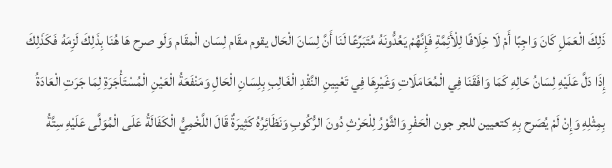ذَلِكَ الْعَمَلِ كَانَ وَاجِبًا أَمْ لَا خِلَافًا لِلْأَئِمَّةِ فَإِنَّهُمْ يَعُدُّونَهُ مُتَبَرِّعًا لَنَا أَنَّ لِسَانَ الْحَال يقوم مقَام لِسَان الْمقَام وَلَو صرح هَا هُنَا بِذَلِكَ لَزِمَهُ فَكَذَلِكَ إِذَا دَلَّ عَلَيْهِ لِسَانُ حَالِهِ كَمَا وَافَقَنَا فِي الْمُعَامَلَاتِ وَغَيْرِهَا فِي تَعْيِينِ النَّقْدِ الْغَالِبِ بِلِسَانِ الْحَالِ وَمَنْفَعَةُ الْعَيْنِ الْمُسْتَأْجَرَةِ لِمَا جَرَتِ الْعَادَةُ بِمِثْلِهِ وَإِنْ لَمْ يُصَرح بِهِ كتعيين للجر جون الْحَفْرِ وَالثَّوْرُ لِلْحَرْثِ دُونَ الرُّكُوبِ وَنَظَائِرُهُ كَثِيرَةٌ قَالَ اللَّخْمِيُّ الْكَفَالَةُ عَلَى الْمُوَلَّى عَلَيْهِ سِتَّةُ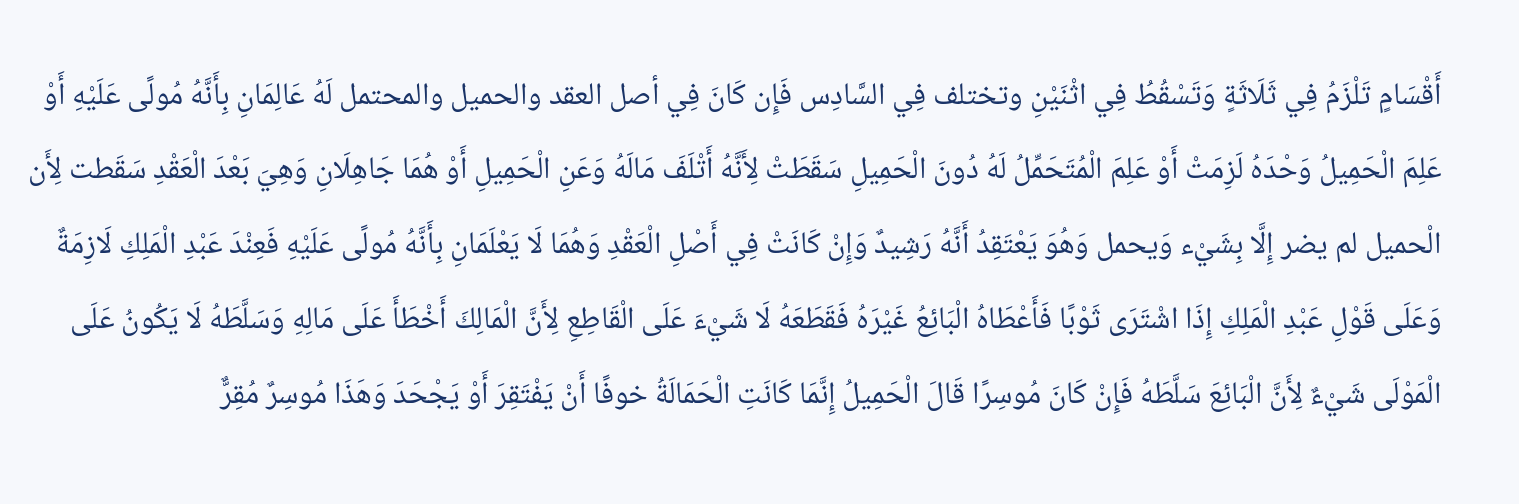أَقْسَامٍ تَلْزَمُ فِي ثَلَاثَةٍ وَتَسْقُطُ فِي اثْنَيْنِ وتختلف فِي السَّادِس فَإِن كَانَ فِي أصل العقد والحميل والمحتمل لَهُ عَالِمَانِ بِأَنَّهُ مُولًى عَلَيْهِ أَوْ عَلِمَ الْحَمِيلُ وَحْدَهُ لَزِمَتْ أَوْ عَلِمَ الْمُتَحَمِّلُ لَهُ دُونَ الْحَمِيلِ سَقَطَتْ لِأَنَّهُ أَتْلَفَ مَالَهُ وَعَنِ الْحَمِيلِ أَوْ هُمَا جَاهِلَانِ وَهِيَ بَعْدَ الْعَقْدِ سَقَطت لِأَن الْحميل لم يضر إِلَّا بِشَيْء وَيحمل وَهُوَ يَعْتَقِدُ أَنَّهُ رَشِيدٌ وَإِنْ كَانَتْ فِي أَصْلِ الْعَقْدِ وَهُمَا لَا يَعْلَمَانِ بِأَنَّهُ مُولًى عَلَيْهِ فَعِنْدَ عَبْدِ الْمَلِكِ لَازِمَةٌ وَعَلَى قَوْلِ عَبْدِ الْمَلِكِ إِذَا اشْتَرَى ثَوْبًا فَأَعْطَاهُ الْبَائِعُ غَيْرَهُ فَقَطَعَهُ لَا شَيْءَ عَلَى الْقَاطِعِ لِأَنَّ الْمَالِكَ أَخْطَأَ عَلَى مَالِهِ وَسَلَّطَهُ لَا يَكُونُ عَلَى الْمَوْلَى شَيْءٌ لِأَنَّ الْبَائِعَ سَلَّطَهُ فَإِنْ كَانَ مُوسِرًا قَالَ الْحَمِيلُ إِنَّمَا كَانَتِ الْحَمَالَةُ خوفًا أَنْ يَفْتَقِرَ أَوْ يَجْحَدَ وَهَذَا مُوسِرٌ مُقِرٌّ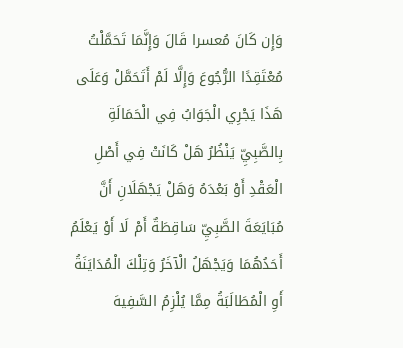وَإِن كَانَ مُعسرا قَالَ وَإِنَّمَا تَحَمَّلْتُ مُعْتَقِدًا الرُّجُوعَ وَإِلَّا لَمْ أَتَحَمَّلْ وَعَلَى هَذَا يَجْرِي الْجَوَابُ فِي الْحَمَالَةِ بِالصَّبِيِّ يَنْظُرُ هَلْ كَانَتْ فِي أَصْلِ الْعَقْدِ أَوْ بَعْدَهُ وَهَلْ يَجْهَلَانِ أَنَّ مُبَايَعَةَ الصَّبِيِّ سَاقِطَةٌ أَمْ لَا أَوْ يَعْلَمُ أَحَدُهُمَا وَيَجْهَلُ الْآخَرُ وَتِلْكَ الْمُدَايَنَةُ أَوِ الْمُطَالَبَةُ مِمَّا يُلْزِمُ السَّفِيهَ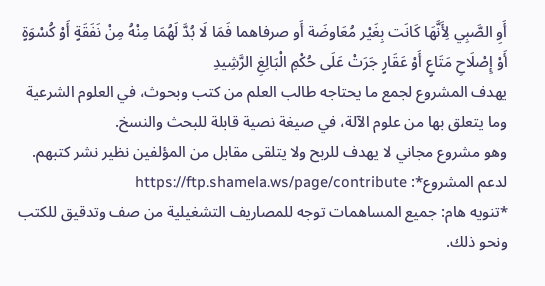أَوِ الصَّبِي لِأَنَّهَا كَانَت بِغَيْر مُعَاوضَة أَو صرفاهما فَمَا لَا بُدَّ لَهُمَا مِنْهُ مِنْ نَفَقَةٍ أَوْ كُسْوَةٍ أَوْ إِصْلَاحِ مَتَاعٍ أَوْ عَقَارٍ جَرَتْ عَلَى حُكْمِ الْبَالِغِ الرَّشِيدِ
يهدف المشروع لجمع ما يحتاجه طالب العلم من كتب وبحوث، في العلوم الشرعية وما يتعلق بها من علوم الآلة، في صيغة نصية قابلة للبحث والنسخ.
وهو مشروع مجاني لا يهدف للربح ولا يتلقى مقابل من المؤلفين نظير نشر كتبهم.
لدعم المشروع*: https://ftp.shamela.ws/page/contribute
*تنويه هام: جميع المساهمات توجه للمصاريف التشغيلية من صف وتدقيق للكتب ونحو ذلك.